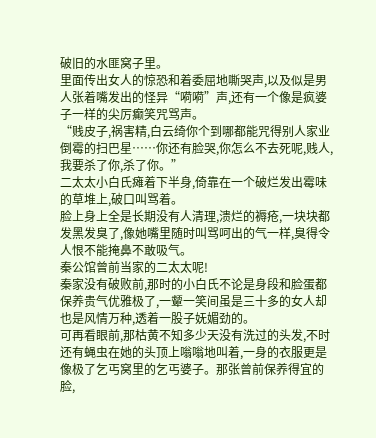破旧的水匪窝子里。
里面传出女人的惊恐和着委屈地嘶哭声,以及似是男人张着嘴发出的怪异“嗬嗬”声,还有一个像是疯婆子一样的尖厉癫笑咒骂声。
“贱皮子,祸害精,白云绮你个到哪都能咒得别人家业倒霉的扫巴星……你还有脸哭,你怎么不去死呢,贱人,我要杀了你,杀了你。”
二太太小白氏瘫着下半身,倚靠在一个破烂发出霉味的草堆上,破口叫骂着。
脸上身上全是长期没有人清理,溃烂的褥疮,一块块都发黑发臭了,像她嘴里随时叫骂呵出的气一样,臭得令人恨不能掩鼻不敢吸气。
秦公馆曾前当家的二太太呢!
秦家没有破败前,那时的小白氏不论是身段和脸蛋都保养贵气优雅极了,一颦一笑间虽是三十多的女人却也是风情万种,透着一股子妩媚劲的。
可再看眼前,那枯黄不知多少天没有洗过的头发,不时还有蝇虫在她的头顶上嗡嗡地叫着,一身的衣服更是像极了乞丐窝里的乞丐婆子。那张曾前保养得宜的脸,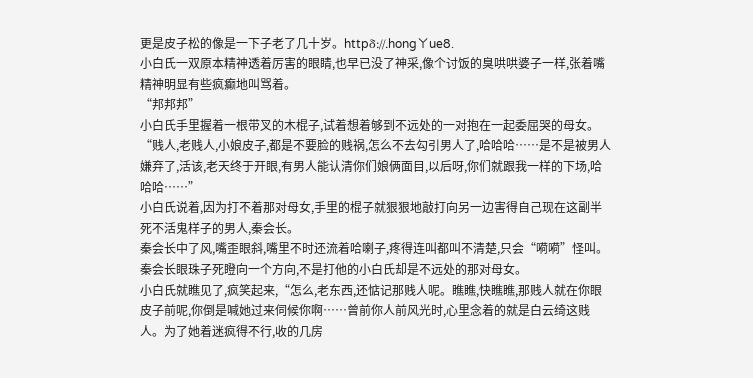更是皮子松的像是一下子老了几十岁。httpδ://.hongㄚue8.
小白氏一双原本精神透着厉害的眼睛,也早已没了神采,像个讨饭的臭哄哄婆子一样,张着嘴精神明显有些疯癫地叫骂着。
“邦邦邦”
小白氏手里握着一根带叉的木棍子,试着想着够到不远处的一对抱在一起委屈哭的母女。
“贱人,老贱人,小娘皮子,都是不要脸的贱祸,怎么不去勾引男人了,哈哈哈……是不是被男人嫌弃了,活该,老天终于开眼,有男人能认清你们娘俩面目,以后呀,你们就跟我一样的下场,哈哈哈……”
小白氏说着,因为打不着那对母女,手里的棍子就狠狠地敲打向另一边害得自己现在这副半死不活鬼样子的男人,秦会长。
秦会长中了风,嘴歪眼斜,嘴里不时还流着哈喇子,疼得连叫都叫不清楚,只会“嗬嗬”怪叫。
秦会长眼珠子死瞪向一个方向,不是打他的小白氏却是不远处的那对母女。
小白氏就瞧见了,疯笑起来,“怎么,老东西,还惦记那贱人呢。瞧瞧,快瞧瞧,那贱人就在你眼皮子前呢,你倒是喊她过来伺候你啊……曾前你人前风光时,心里念着的就是白云绮这贱人。为了她着迷疯得不行,收的几房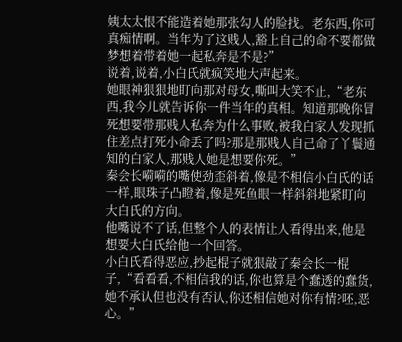姨太太恨不能造着她那张勾人的脸找。老东西,你可真痴情啊。当年为了这贱人,豁上自己的命不要都做梦想着带着她一起私奔是不是?”
说着,说着,小白氏就疯笑地大声起来。
她眼神狠狠地盯向那对母女,嘶叫大笑不止,“老东西,我今儿就告诉你一件当年的真相。知道那晚你冒死想要带那贱人私奔为什么事败,被我白家人发现抓住差点打死小命丢了吗?那是那贱人自己命了丫鬟通知的白家人,那贱人她是想要你死。”
秦会长嗬嗬的嘴使劲歪斜着,像是不相信小白氏的话一样,眼珠子凸瞪着,像是死鱼眼一样斜斜地紧盯向大白氏的方向。
他嘴说不了话,但整个人的表情让人看得出来,他是想要大白氏给他一个回答。
小白氏看得恶应,抄起棍子就狠敲了秦会长一棍子,“看看看,不相信我的话,你也算是个蠢透的蠢货,她不承认但也没有否认,你还相信她对你有情?呸,恶心。”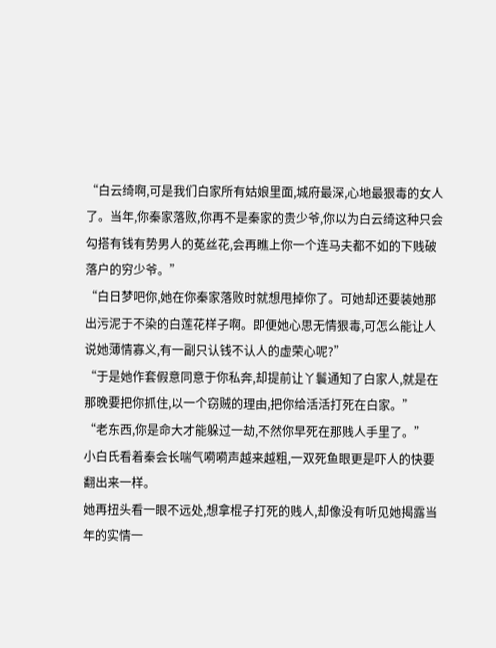“白云绮啊,可是我们白家所有姑娘里面,城府最深,心地最狠毒的女人了。当年,你秦家落败,你再不是秦家的贵少爷,你以为白云绮这种只会勾搭有钱有势男人的莬丝花,会再瞧上你一个连马夫都不如的下贱破落户的穷少爷。”
“白日梦吧你,她在你秦家落败时就想甩掉你了。可她却还要装她那出污泥于不染的白莲花样子啊。即便她心思无情狠毒,可怎么能让人说她薄情寡义,有一副只认钱不认人的虚荣心呢?”
“于是她作套假意同意于你私奔,却提前让丫鬟通知了白家人,就是在那晚要把你抓住,以一个窃贼的理由,把你给活活打死在白家。”
“老东西,你是命大才能躲过一劫,不然你早死在那贱人手里了。”
小白氏看着秦会长喘气嗬嗬声越来越粗,一双死鱼眼更是吓人的快要翻出来一样。
她再扭头看一眼不远处,想拿棍子打死的贱人,却像没有听见她揭露当年的实情一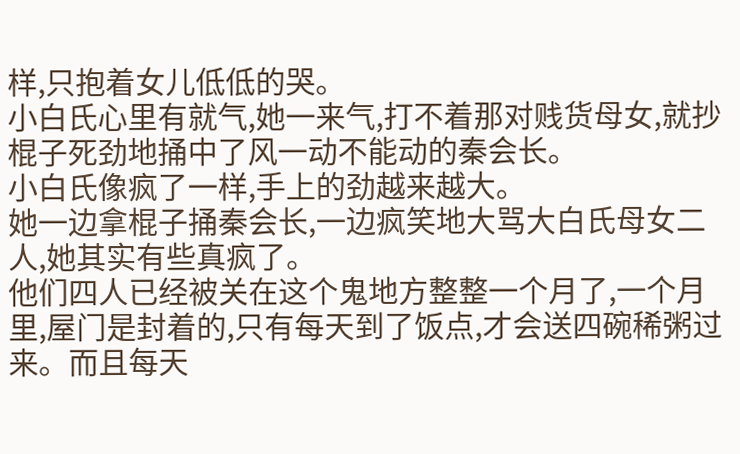样,只抱着女儿低低的哭。
小白氏心里有就气,她一来气,打不着那对贱货母女,就抄棍子死劲地捅中了风一动不能动的秦会长。
小白氏像疯了一样,手上的劲越来越大。
她一边拿棍子捅秦会长,一边疯笑地大骂大白氏母女二人,她其实有些真疯了。
他们四人已经被关在这个鬼地方整整一个月了,一个月里,屋门是封着的,只有每天到了饭点,才会送四碗稀粥过来。而且每天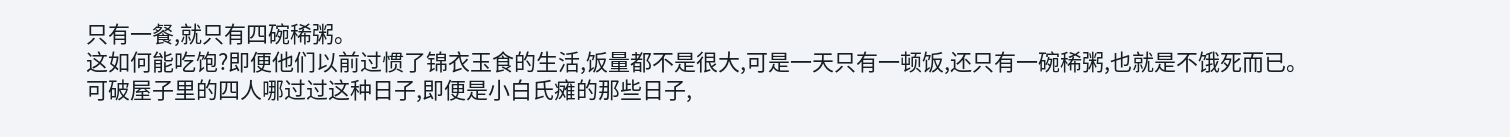只有一餐,就只有四碗稀粥。
这如何能吃饱?即便他们以前过惯了锦衣玉食的生活,饭量都不是很大,可是一天只有一顿饭,还只有一碗稀粥,也就是不饿死而已。
可破屋子里的四人哪过过这种日子,即便是小白氏瘫的那些日子,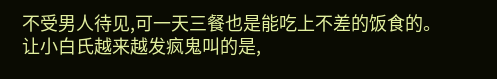不受男人待见,可一天三餐也是能吃上不差的饭食的。
让小白氏越来越发疯鬼叫的是,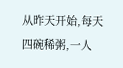从昨天开始,每天四碗稀粥,一人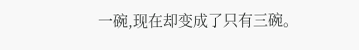一碗,现在却变成了只有三碗。